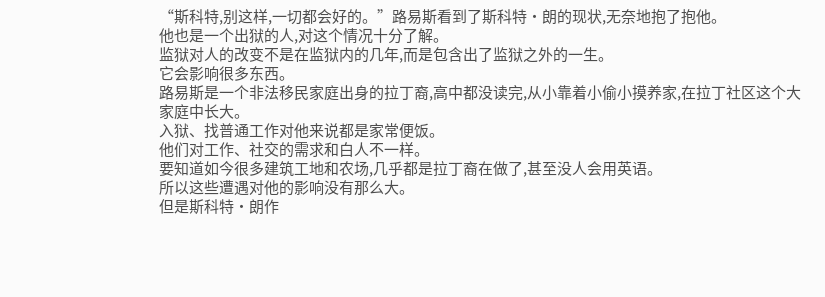“斯科特,别这样,一切都会好的。”路易斯看到了斯科特·朗的现状,无奈地抱了抱他。
他也是一个出狱的人,对这个情况十分了解。
监狱对人的改变不是在监狱内的几年,而是包含出了监狱之外的一生。
它会影响很多东西。
路易斯是一个非法移民家庭出身的拉丁裔,高中都没读完,从小靠着小偷小摸养家,在拉丁社区这个大家庭中长大。
入狱、找普通工作对他来说都是家常便饭。
他们对工作、社交的需求和白人不一样。
要知道如今很多建筑工地和农场,几乎都是拉丁裔在做了,甚至没人会用英语。
所以这些遭遇对他的影响没有那么大。
但是斯科特·朗作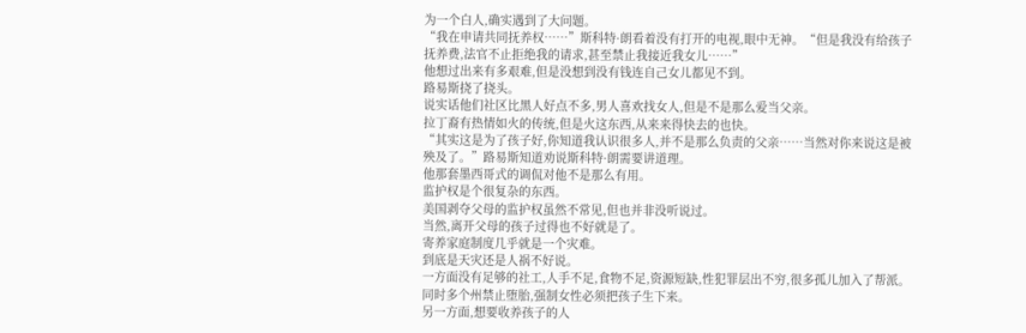为一个白人,确实遇到了大问题。
“我在申请共同抚养权……”斯科特·朗看着没有打开的电视,眼中无神。“但是我没有给孩子抚养费,法官不止拒绝我的请求,甚至禁止我接近我女儿……”
他想过出来有多艰难,但是没想到没有钱连自己女儿都见不到。
路易斯挠了挠头。
说实话他们社区比黑人好点不多,男人喜欢找女人,但是不是那么爱当父亲。
拉丁裔有热情如火的传统,但是火这东西,从来来得快去的也快。
“其实这是为了孩子好,你知道我认识很多人,并不是那么负责的父亲……当然对你来说这是被殃及了。”路易斯知道劝说斯科特·朗需要讲道理。
他那套墨西哥式的调侃对他不是那么有用。
监护权是个很复杂的东西。
美国剥夺父母的监护权虽然不常见,但也并非没听说过。
当然,离开父母的孩子过得也不好就是了。
寄养家庭制度几乎就是一个灾难。
到底是天灾还是人祸不好说。
一方面没有足够的社工,人手不足,食物不足,资源短缺,性犯罪层出不穷,很多孤儿加入了帮派。
同时多个州禁止堕胎,强制女性必须把孩子生下来。
另一方面,想要收养孩子的人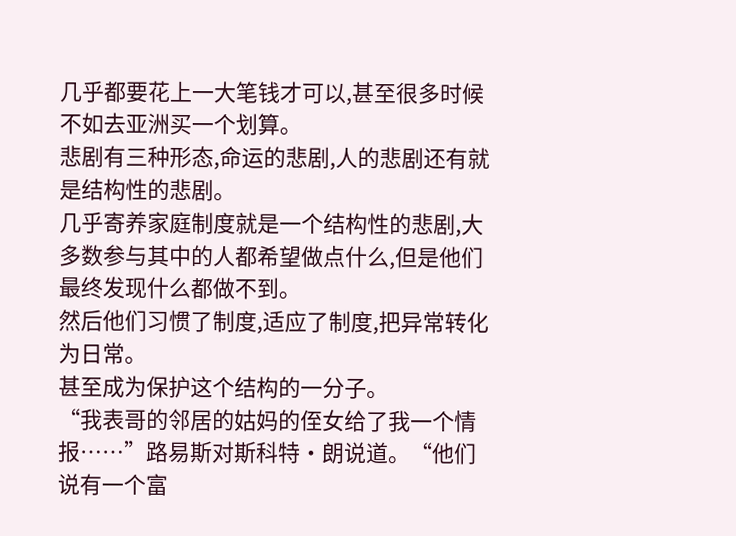几乎都要花上一大笔钱才可以,甚至很多时候不如去亚洲买一个划算。
悲剧有三种形态,命运的悲剧,人的悲剧还有就是结构性的悲剧。
几乎寄养家庭制度就是一个结构性的悲剧,大多数参与其中的人都希望做点什么,但是他们最终发现什么都做不到。
然后他们习惯了制度,适应了制度,把异常转化为日常。
甚至成为保护这个结构的一分子。
“我表哥的邻居的姑妈的侄女给了我一个情报……”路易斯对斯科特·朗说道。“他们说有一个富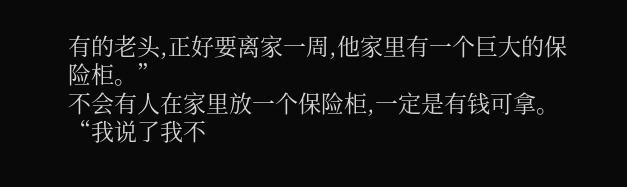有的老头,正好要离家一周,他家里有一个巨大的保险柜。”
不会有人在家里放一个保险柜,一定是有钱可拿。
“我说了我不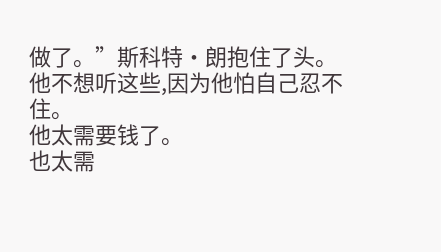做了。”斯科特·朗抱住了头。
他不想听这些,因为他怕自己忍不住。
他太需要钱了。
也太需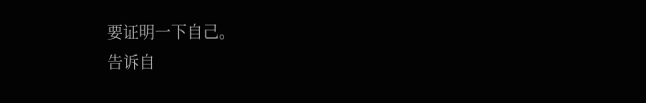要证明一下自己。
告诉自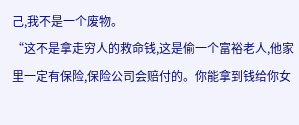己,我不是一个废物。
“这不是拿走穷人的救命钱,这是偷一个富裕老人,他家里一定有保险,保险公司会赔付的。你能拿到钱给你女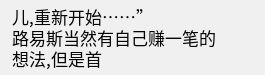儿,重新开始……”
路易斯当然有自己赚一笔的想法,但是首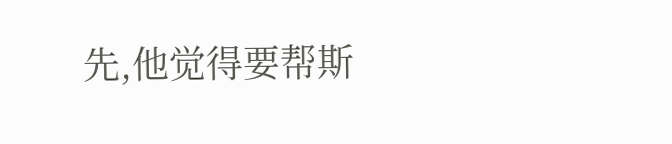先,他觉得要帮斯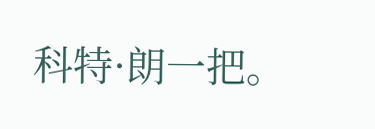科特·朗一把。